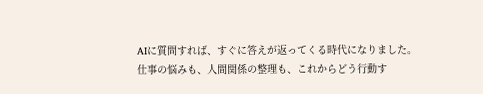AIに質問すれば、すぐに答えが返ってくる時代になりました。
仕事の悩みも、人間関係の整理も、これからどう行動す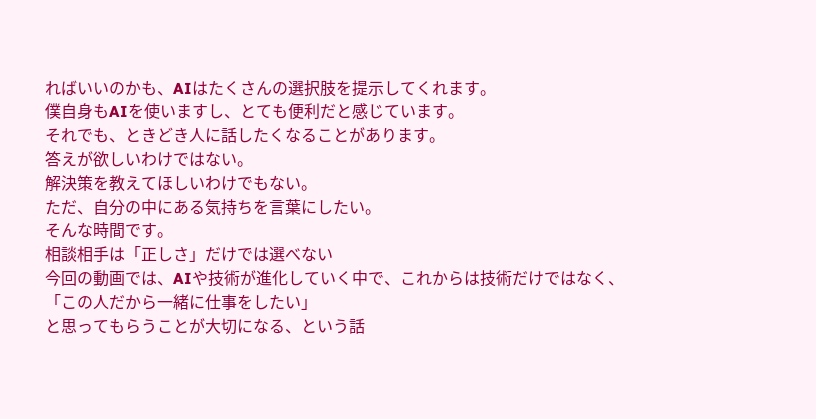ればいいのかも、AIはたくさんの選択肢を提示してくれます。
僕自身もAIを使いますし、とても便利だと感じています。
それでも、ときどき人に話したくなることがあります。
答えが欲しいわけではない。
解決策を教えてほしいわけでもない。
ただ、自分の中にある気持ちを言葉にしたい。
そんな時間です。
相談相手は「正しさ」だけでは選べない
今回の動画では、AIや技術が進化していく中で、これからは技術だけではなく、
「この人だから一緒に仕事をしたい」
と思ってもらうことが大切になる、という話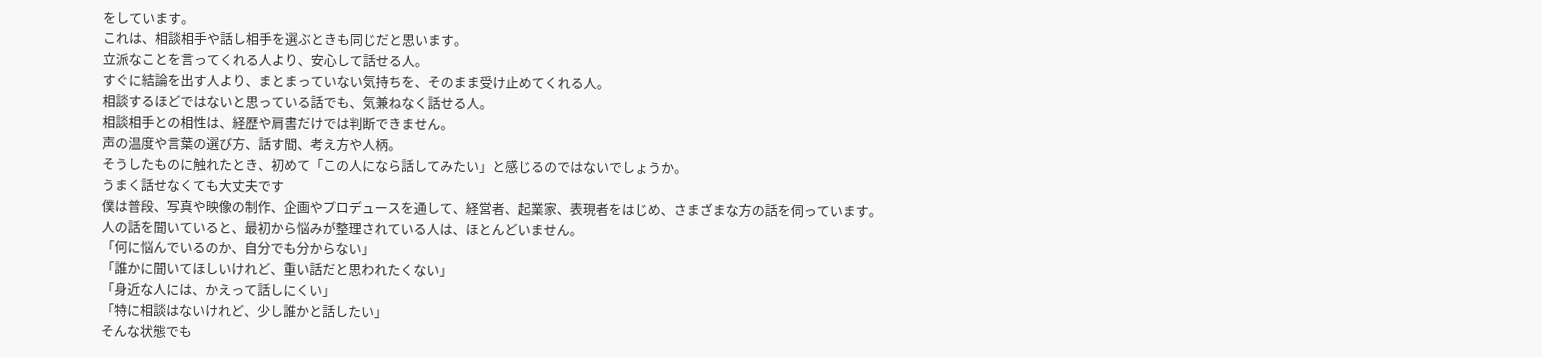をしています。
これは、相談相手や話し相手を選ぶときも同じだと思います。
立派なことを言ってくれる人より、安心して話せる人。
すぐに結論を出す人より、まとまっていない気持ちを、そのまま受け止めてくれる人。
相談するほどではないと思っている話でも、気兼ねなく話せる人。
相談相手との相性は、経歴や肩書だけでは判断できません。
声の温度や言葉の選び方、話す間、考え方や人柄。
そうしたものに触れたとき、初めて「この人になら話してみたい」と感じるのではないでしょうか。
うまく話せなくても大丈夫です
僕は普段、写真や映像の制作、企画やプロデュースを通して、経営者、起業家、表現者をはじめ、さまざまな方の話を伺っています。
人の話を聞いていると、最初から悩みが整理されている人は、ほとんどいません。
「何に悩んでいるのか、自分でも分からない」
「誰かに聞いてほしいけれど、重い話だと思われたくない」
「身近な人には、かえって話しにくい」
「特に相談はないけれど、少し誰かと話したい」
そんな状態でも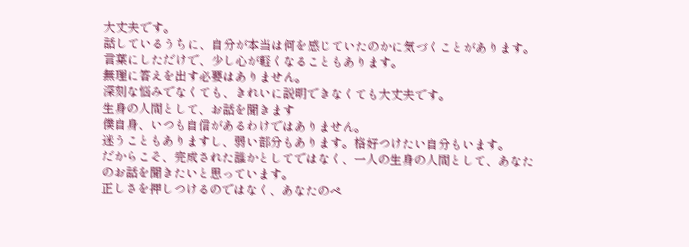大丈夫です。
話しているうちに、自分が本当は何を感じていたのかに気づくことがあります。
言葉にしただけで、少し心が軽くなることもあります。
無理に答えを出す必要はありません。
深刻な悩みでなくても、きれいに説明できなくても大丈夫です。
生身の人間として、お話を聞きます
僕自身、いつも自信があるわけではありません。
迷うこともありますし、弱い部分もあります。格好つけたい自分もいます。
だからこそ、完成された誰かとしてではなく、一人の生身の人間として、あなたのお話を聞きたいと思っています。
正しさを押しつけるのではなく、あなたのペ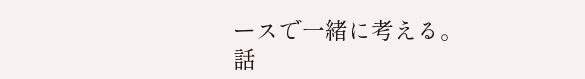ースで一緒に考える。
話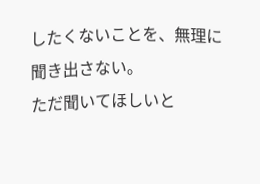したくないことを、無理に聞き出さない。
ただ聞いてほしいと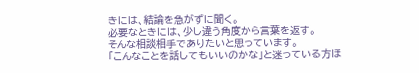きには、結論を急がずに聞く。
必要なときには、少し違う角度から言葉を返す。
そんな相談相手でありたいと思っています。
「こんなことを話してもいいのかな」と迷っている方ほ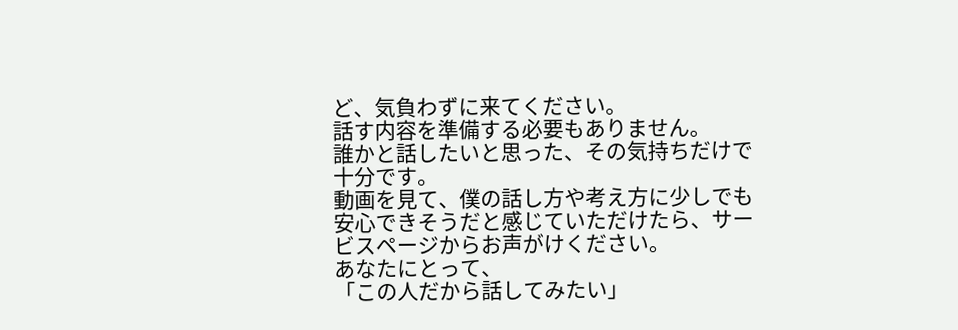ど、気負わずに来てください。
話す内容を準備する必要もありません。
誰かと話したいと思った、その気持ちだけで十分です。
動画を見て、僕の話し方や考え方に少しでも安心できそうだと感じていただけたら、サービスページからお声がけください。
あなたにとって、
「この人だから話してみたい」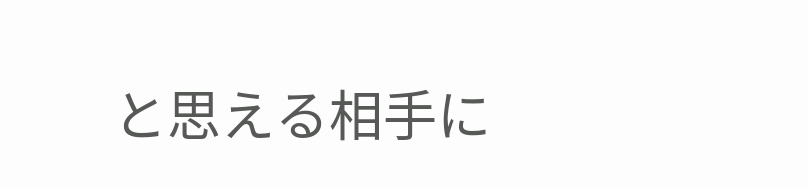と思える相手に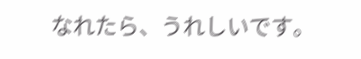なれたら、うれしいです。